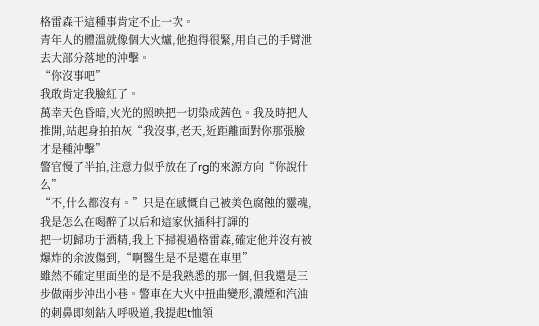格雷森干這種事肯定不止一次。
青年人的體溫就像個大火爐,他抱得很緊,用自己的手臂泄去大部分落地的沖擊。
“你沒事吧”
我敢肯定我臉紅了。
萬幸天色昏暗,火光的照映把一切染成茜色。我及時把人推開,站起身拍拍灰“我沒事,老天,近距離面對你那張臉才是種沖擊”
警官慢了半拍,注意力似乎放在了rg的來源方向“你說什么”
“不,什么都沒有。”只是在感慨自己被美色腐蝕的靈魂,我是怎么在喝醉了以后和這家伙插科打諢的
把一切歸功于酒精,我上下掃視過格雷森,確定他并沒有被爆炸的余波傷到,“啊醫生是不是還在車里”
雖然不確定里面坐的是不是我熟悉的那一個,但我還是三步做兩步沖出小巷。警車在大火中扭曲變形,濃煙和汽油的刺鼻即刻鉆入呼吸道,我提起t恤領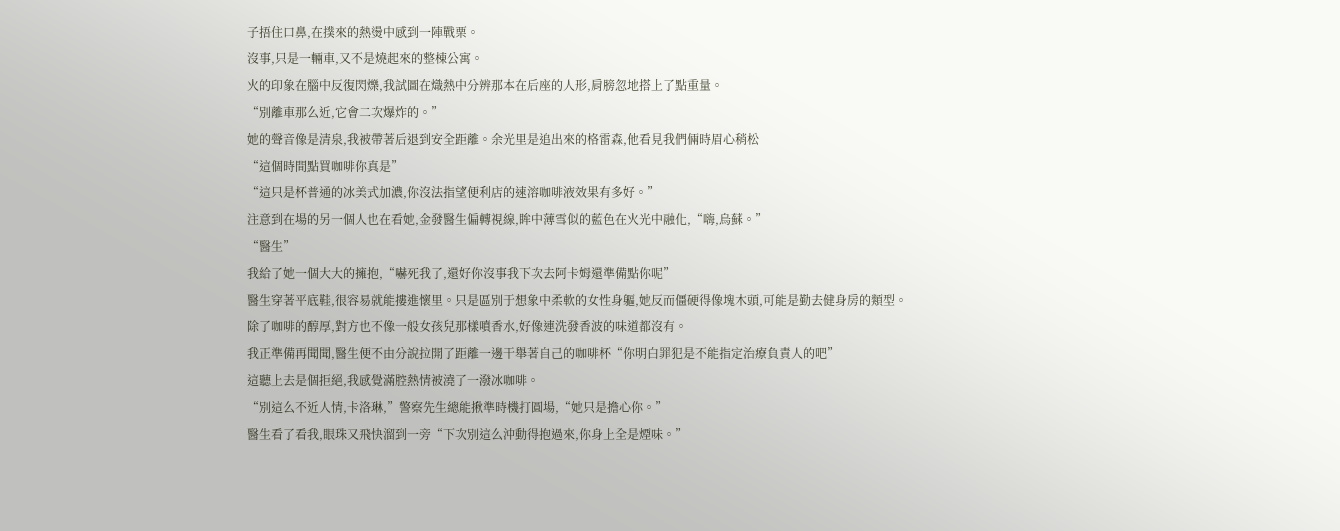子捂住口鼻,在撲來的熱燙中感到一陣戰栗。
沒事,只是一輛車,又不是燒起來的整棟公寓。
火的印象在腦中反復閃爍,我試圖在熾熱中分辨那本在后座的人形,肩膀忽地搭上了點重量。
“別離車那么近,它會二次爆炸的。”
她的聲音像是清泉,我被帶著后退到安全距離。余光里是追出來的格雷森,他看見我們倆時眉心稍松
“這個時間點買咖啡你真是”
“這只是杯普通的冰美式加濃,你沒法指望便利店的速溶咖啡液效果有多好。”
注意到在場的另一個人也在看她,金發醫生偏轉視線,眸中薄雪似的藍色在火光中融化,“嗨,烏蘇。”
“醫生”
我給了她一個大大的擁抱,“嚇死我了,還好你沒事我下次去阿卡姆還準備點你呢”
醫生穿著平底鞋,很容易就能摟進懷里。只是區別于想象中柔軟的女性身軀,她反而僵硬得像塊木頭,可能是勤去健身房的類型。
除了咖啡的醇厚,對方也不像一般女孩兒那樣噴香水,好像連洗發香波的味道都沒有。
我正準備再聞聞,醫生便不由分說拉開了距離一邊干舉著自己的咖啡杯“你明白罪犯是不能指定治療負責人的吧”
這聽上去是個拒絕,我感覺滿腔熱情被澆了一潑冰咖啡。
“別這么不近人情,卡洛琳,”警察先生總能揪準時機打圓場,“她只是擔心你。”
醫生看了看我,眼珠又飛快溜到一旁“下次別這么沖動得抱過來,你身上全是煙味。”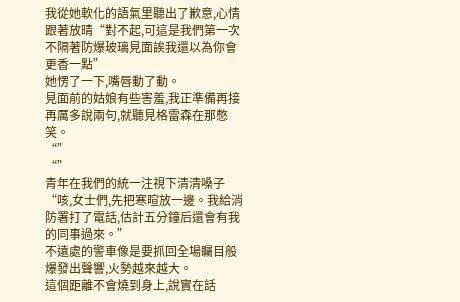我從她軟化的語氣里聽出了歉意,心情跟著放晴“對不起,可這是我們第一次不隔著防爆玻璃見面誒我還以為你會更香一點”
她愣了一下,嘴唇動了動。
見面前的姑娘有些害羞,我正準備再接再厲多說兩句,就聽見格雷森在那憋笑。
“”
“”
青年在我們的統一注視下清清嗓子“咳,女士們,先把寒暄放一邊。我給消防署打了電話,估計五分鐘后還會有我的同事過來。”
不遠處的警車像是要抓回全場矚目般爆發出聲響,火勢越來越大。
這個距離不會燒到身上,說實在話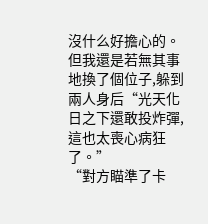沒什么好擔心的。
但我還是若無其事地換了個位子,躲到兩人身后“光天化日之下還敢投炸彈,這也太喪心病狂了。”
“對方瞄準了卡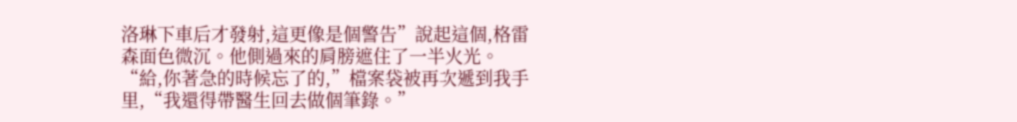洛琳下車后才發射,這更像是個警告”說起這個,格雷森面色微沉。他側過來的肩膀遮住了一半火光。
“給,你著急的時候忘了的,”檔案袋被再次遞到我手里,“我還得帶醫生回去做個筆錄。”